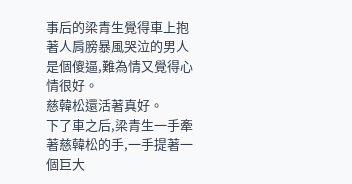事后的梁青生覺得車上抱著人肩膀暴風哭泣的男人是個傻逼,難為情又覺得心情很好。
慈韓松還活著真好。
下了車之后,梁青生一手牽著慈韓松的手,一手提著一個巨大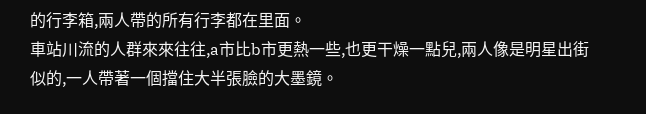的行李箱,兩人帶的所有行李都在里面。
車站川流的人群來來往往,a市比b市更熱一些,也更干燥一點兒,兩人像是明星出街似的,一人帶著一個擋住大半張臉的大墨鏡。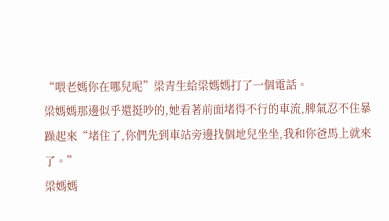“喂老媽你在哪兒呢”梁青生給梁媽媽打了一個電話。
梁媽媽那邊似乎還挺吵的,她看著前面堵得不行的車流,脾氣忍不住暴躁起來“堵住了,你們先到車站旁邊找個地兒坐坐,我和你爸馬上就來了。”
梁媽媽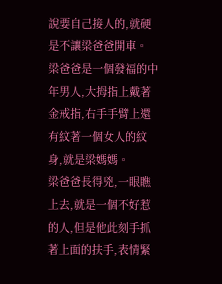說要自己接人的,就硬是不讓梁爸爸開車。
梁爸爸是一個發福的中年男人,大拇指上戴著金戒指,右手手臂上還有紋著一個女人的紋身,就是梁媽媽。
梁爸爸長得兇,一眼瞧上去,就是一個不好惹的人,但是他此刻手抓著上面的扶手,表情緊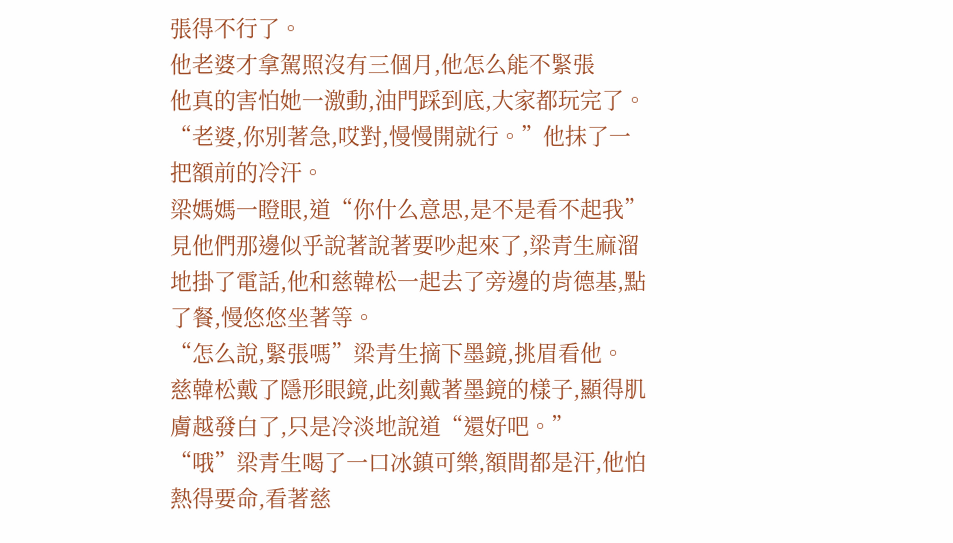張得不行了。
他老婆才拿駕照沒有三個月,他怎么能不緊張
他真的害怕她一激動,油門踩到底,大家都玩完了。
“老婆,你別著急,哎對,慢慢開就行。”他抹了一把額前的冷汗。
梁媽媽一瞪眼,道“你什么意思,是不是看不起我”
見他們那邊似乎說著說著要吵起來了,梁青生麻溜地掛了電話,他和慈韓松一起去了旁邊的肯德基,點了餐,慢悠悠坐著等。
“怎么說,緊張嗎”梁青生摘下墨鏡,挑眉看他。
慈韓松戴了隱形眼鏡,此刻戴著墨鏡的樣子,顯得肌膚越發白了,只是冷淡地說道“還好吧。”
“哦”梁青生喝了一口冰鎮可樂,額間都是汗,他怕熱得要命,看著慈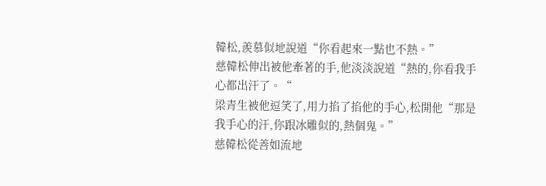韓松,羨慕似地說道“你看起來一點也不熱。”
慈韓松伸出被他牽著的手,他淡淡說道“熱的,你看我手心都出汗了。“
梁青生被他逗笑了,用力掐了掐他的手心,松開他“那是我手心的汗,你跟冰雕似的,熱個鬼。”
慈韓松從善如流地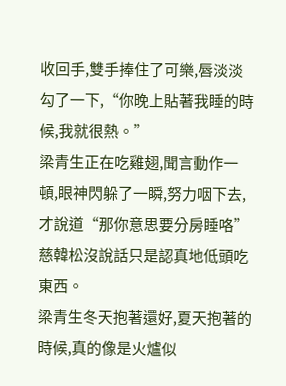收回手,雙手捧住了可樂,唇淡淡勾了一下,“你晚上貼著我睡的時候,我就很熱。”
梁青生正在吃雞翅,聞言動作一頓,眼神閃躲了一瞬,努力咽下去,才說道“那你意思要分房睡咯”
慈韓松沒說話只是認真地低頭吃東西。
梁青生冬天抱著還好,夏天抱著的時候,真的像是火爐似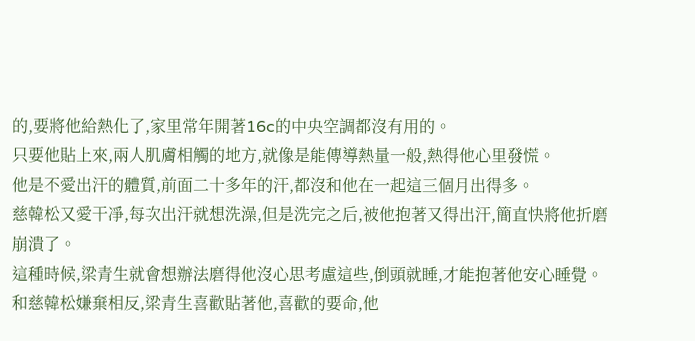的,要將他給熱化了,家里常年開著16c的中央空調都沒有用的。
只要他貼上來,兩人肌膚相觸的地方,就像是能傳導熱量一般,熱得他心里發慌。
他是不愛出汗的體質,前面二十多年的汗,都沒和他在一起這三個月出得多。
慈韓松又愛干凈,每次出汗就想洗澡,但是洗完之后,被他抱著又得出汗,簡直快將他折磨崩潰了。
這種時候,梁青生就會想辦法磨得他沒心思考慮這些,倒頭就睡,才能抱著他安心睡覺。
和慈韓松嫌棄相反,梁青生喜歡貼著他,喜歡的要命,他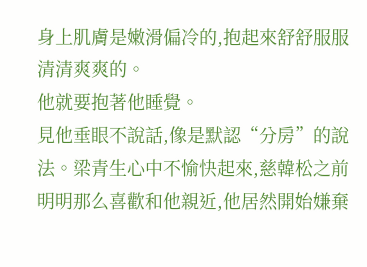身上肌膚是嫩滑偏冷的,抱起來舒舒服服清清爽爽的。
他就要抱著他睡覺。
見他垂眼不說話,像是默認“分房”的說法。梁青生心中不愉快起來,慈韓松之前明明那么喜歡和他親近,他居然開始嫌棄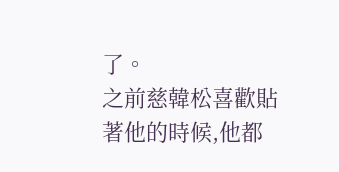了。
之前慈韓松喜歡貼著他的時候,他都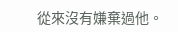從來沒有嫌棄過他。